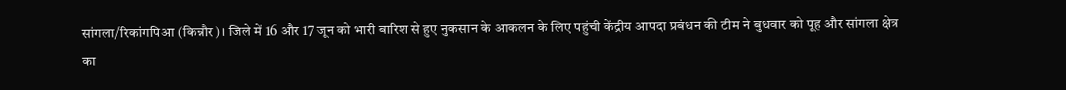सांगला/रिकांगपिआ (किन्नौर)। जिले में 16 और 17 जून को भारी बारिश से हुए नुकसान के आकलन के लिए पहुंची केंद्रीय आपदा प्रबंधन की टीम ने बुधवार को पूह और सांगला क्षेत्र का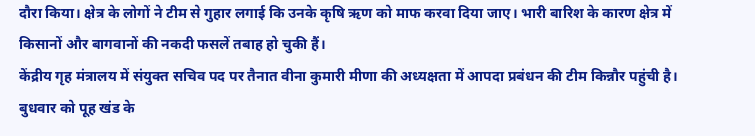दौरा किया। क्षेत्र के लोगों ने टीम से गुहार लगाई कि उनके कृषि ऋण को माफ करवा दिया जाए। भारी बारिश के कारण क्षेत्र में किसानों और बागवानों की नकदी फसलें तबाह हो चुकी हैं।
केंद्रीय गृह मंत्रालय में संयुक्त सचिव पद पर तैनात वीना कुमारी मीणा की अध्यक्षता में आपदा प्रबंधन की टीम किन्नौर पहुंची है। बुधवार को पूह खंड के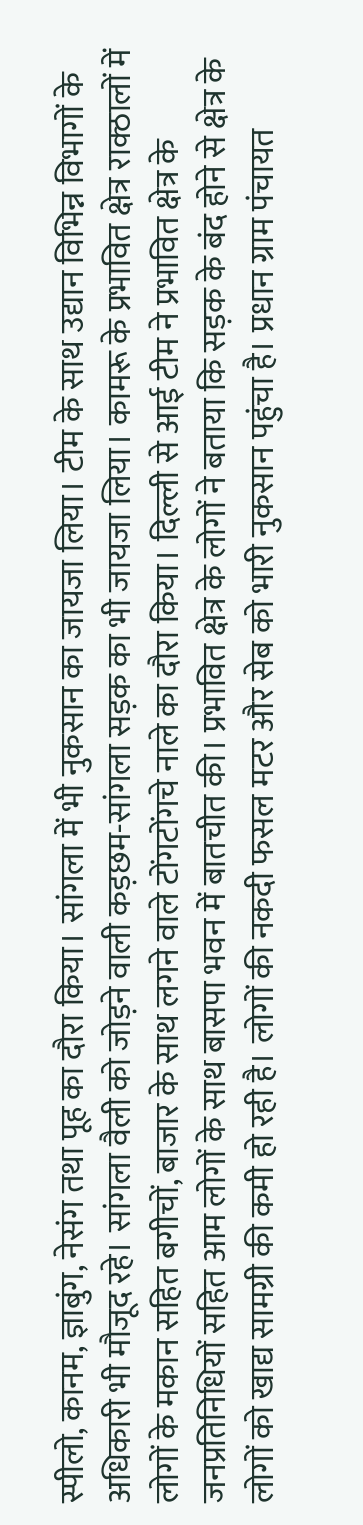स्पीलो, कानम, ज्ञाबुंग, नेसंग तथा पूह का दौरा किया। सांगला में भी नुकसान का जायजा लिया। टीम के साथ उद्यान विभिन्न विभागों के अधिकारी भी मौजूद रहे। सांगला वैली को जोड़ने वाली कड़छम-सांगला सड़क का भी जायजा लिया। कामरू के प्रभावित क्षेत्र राक्ठालों में लोगों के मकान सहित बगीचों, बाजार के साथ लगने वाले टोंगटोंगचे नाले का दौरा किया। दिल्ली से आई टीम ने प्रभावित क्षेत्र के जनप्रतिनिधियों सहित आम लोगों के साथ बासपा भवन में बातचीत की। प्रभावित क्षेत्र के लोगों ने बताया कि सड़क के बंद होने से क्षेत्र के लोगों को खाद्य सामग्री की कमी हो रही है। लोगों की नकदी फसल मटर और सेब को भारी नुकसान पहुंचा है। प्रधान ग्राम पंचायत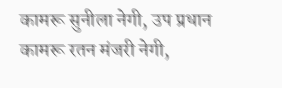कामरू सुनीला नेगी, उप प्रधान कामरू रतन मंजरी नेगी,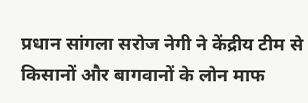प्रधान सांगला सरोज नेगी ने केंद्रीय टीम से किसानों और बागवानों के लोन माफ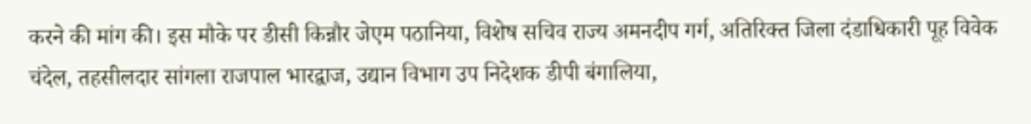करने की मांग की। इस मौके पर डीसी किन्नौर जेएम पठानिया, विशेष सचिव राज्य अमनदीप गर्ग, अतिरिक्त जिला दंडाधिकारी पूह विवेक चंदेल, तहसीलदार सांगला राजपाल भारद्वाज, उद्यान विभाग उप निदेशक डीपी बंगालिया,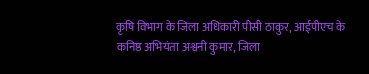कृषि विभाग के जिला अधिकारी पीसी ठाकुर, आईपीएच के कनिष्ठ अभियंता अश्वनी कुमार, जिला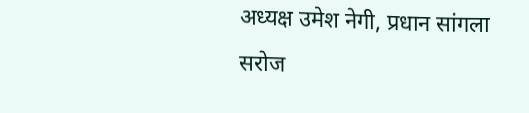अध्यक्ष उमेश नेगी, प्रधान सांगला सरोज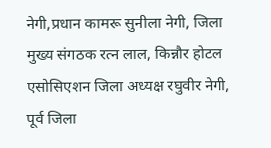नेगी,प्रधान कामरू सुनीला नेगी, जिला मुख्य संगठक रत्न लाल, किन्नौर होटल एसोसिएशन जिला अध्यक्ष रघुवीर नेगी, पूर्व जिला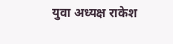युवा अध्यक्ष राकेश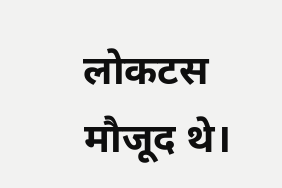लोकटस मौजूद थे।